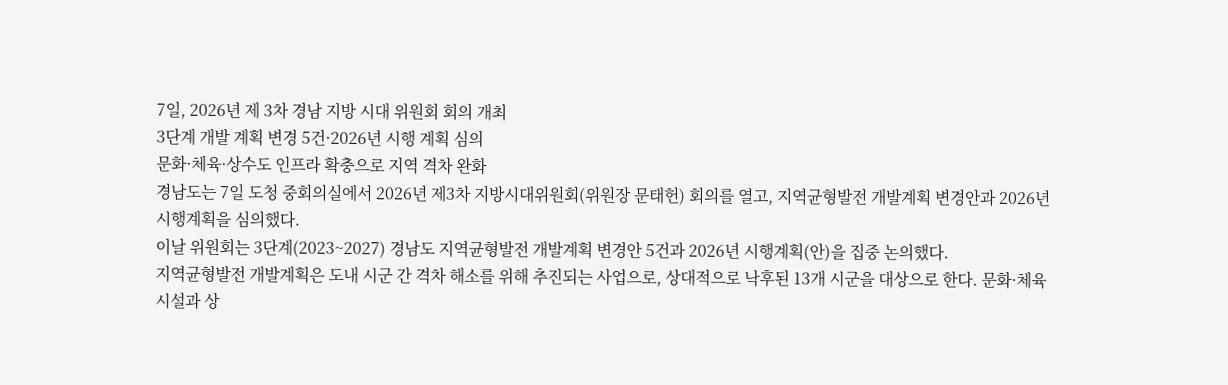7일, 2026년 제 3차 경남 지방 시대 위원회 회의 개최
3단계 개발 계획 변경 5건·2026년 시행 계획 심의
문화·체육·상수도 인프라 확충으로 지역 격차 완화
경남도는 7일 도청 중회의실에서 2026년 제3차 지방시대위원회(위원장 문태헌) 회의를 열고, 지역균형발전 개발계획 변경안과 2026년 시행계획을 심의했다.
이날 위원회는 3단계(2023~2027) 경남도 지역균형발전 개발계획 변경안 5건과 2026년 시행계획(안)을 집중 논의했다.
지역균형발전 개발계획은 도내 시군 간 격차 해소를 위해 추진되는 사업으로, 상대적으로 낙후된 13개 시군을 대상으로 한다. 문화·체육시설과 상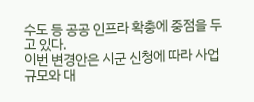수도 등 공공 인프라 확충에 중점을 두고 있다.
이번 변경안은 시군 신청에 따라 사업 규모와 대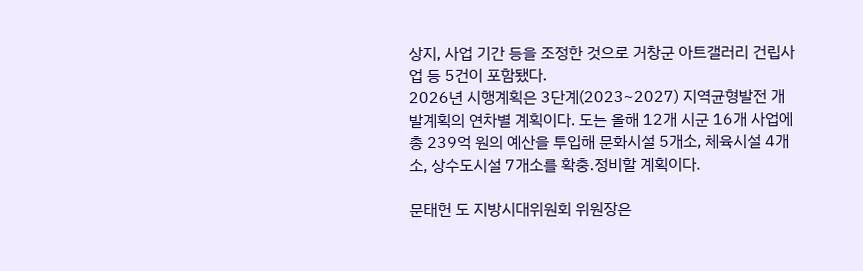상지, 사업 기간 등을 조정한 것으로 거창군 아트갤러리 건립사업 등 5건이 포함됐다.
2026년 시행계획은 3단계(2023~2027) 지역균형발전 개발계획의 연차별 계획이다. 도는 올해 12개 시군 16개 사업에 총 239억 원의 예산을 투입해 문화시설 5개소, 체육시설 4개소, 상수도시설 7개소를 확충․정비할 계획이다.

문태헌 도 지방시대위원회 위원장은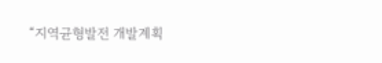“지역균형발전 개발계획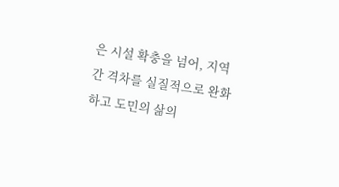은 시설 확충을 넘어, 지역 간 격차를 실질적으로 완화하고 도민의 삶의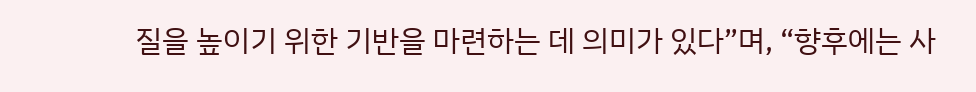질을 높이기 위한 기반을 마련하는 데 의미가 있다”며, “향후에는 사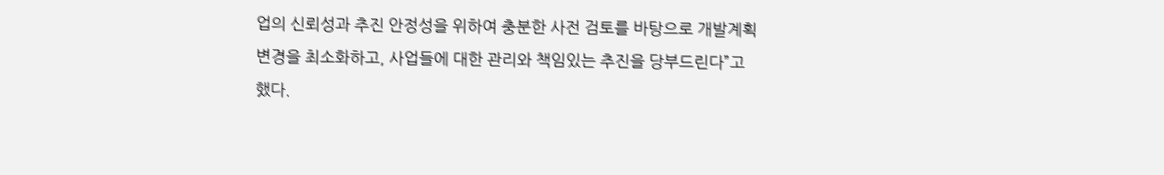업의 신뢰성과 추진 안정성을 위하여 충분한 사전 검토를 바탕으로 개발계획 변경을 최소화하고, 사업들에 대한 관리와 책임있는 추진을 당부드린다”고 했다.